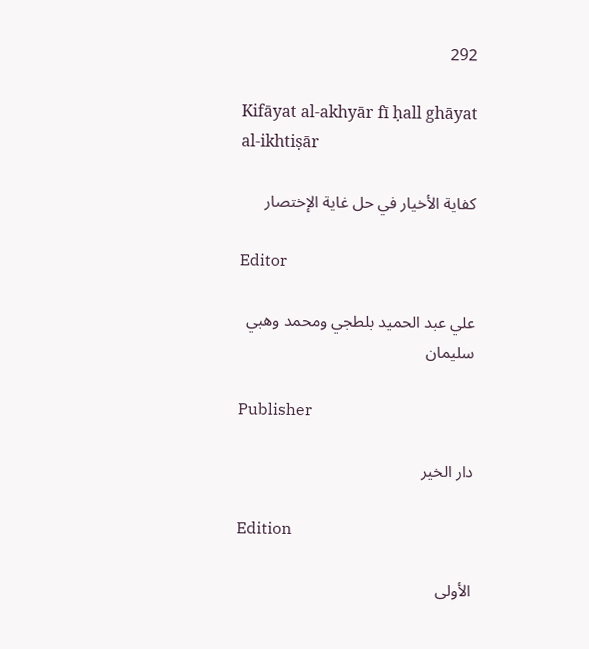292

Kifāyat al-akhyār fī ḥall ghāyat al-ikhtiṣār

كفاية الأخيار في حل غاية الإختصار

Editor

علي عبد الحميد بلطجي ومحمد وهبي سليمان

Publisher

دار الخير

Edition

الأولى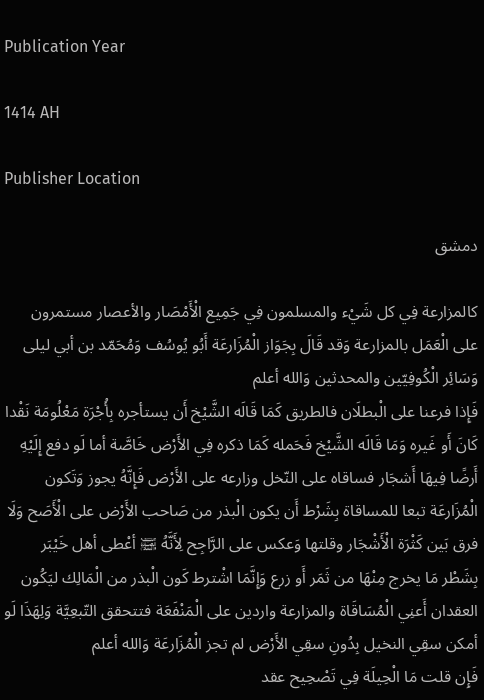Publication Year

1414 AH

Publisher Location

دمشق

كالمزارعة فِي كل شَيْء والمسلمون فِي جَمِيع الْأَمْصَار والأعصار مستمرون على الْعَمَل بالمزارعة وَقد قَالَ بِجَوَاز الْمُزَارعَة أَبُو يُوسُف وَمُحَمّد بن أبي ليلى وَسَائِر الْكُوفِيّين والمحدثين وَالله أعلم
فَإِذا فرعنا على الْبطلَان فالطريق كَمَا قَالَه الشَّيْخ أَن يستأجره بِأُجْرَة مَعْلُومَة نَقْدا كَانَ أَو غَيره وَمَا قَالَه الشَّيْخ فَحَمله كَمَا ذكره فِي الأَرْض خَاصَّة أما لَو دفع إِلَيْهِ أَرضًا فِيهَا أَشجَار فساقاه على النّخل وزارعه على الأَرْض فَإِنَّهُ يجوز وَتَكون الْمُزَارعَة تبعا للمساقاة بِشَرْط أَن يكون الْبذر من صَاحب الأَرْض على الْأَصَح وَلَا فرق بَين كَثْرَة الْأَشْجَار وقلتها وَعكس على الرَّاجِح لِأَنَّهُ ﵊ أعْطى أهل خَيْبَر بِشَطْر مَا يخرج مِنْهَا من ثَمَر أَو زرع وَإِنَّمَا اشْترط كَون الْبذر من الْمَالِك ليَكُون العقدان أَعنِي الْمُسَاقَاة والمزارعة واردين على الْمَنْفَعَة فتتحقق التّبعِيَّة وَلِهَذَا لَو أمكن سقِي النخيل بِدُونِ سقِي الأَرْض لم تجز الْمُزَارعَة وَالله أعلم
فَإِن قلت مَا الْحِيلَة فِي تَصْحِيح عقد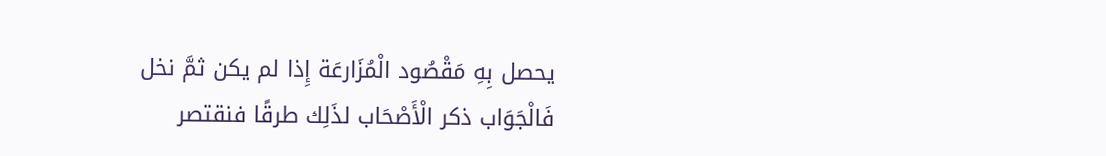يحصل بِهِ مَقْصُود الْمُزَارعَة إِذا لم يكن ثمَّ نخل
فَالْجَوَاب ذكر الْأَصْحَاب لذَلِك طرقًا فنقتصر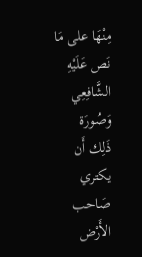مِنْهَا على مَا نَص عَلَيْهِ الشَّافِعِي وَصُورَة ذَلِك أَن يكتري صَاحب الأَرْض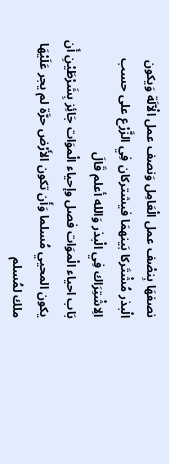نصفهَا بِنصْف عمل الْعَامِل وَنصف عمل الْآلَة وَيكون الْبذر مُشْتَركا بَينهمَا فيشتركان فِي الزَّرْع على حسب الِاشْتِرَاك فِي الْبذر وَالله أعلم قَالَ
بَاب احياء الْموَات فصل وإحياء الْموَات جَائِز بِشَرْطَيْنِ أَن يكون المحيي مُسلما وَأَن تكون الأَرْض حرَّة لم يجر عَلَيْهَا ملك لمُسلم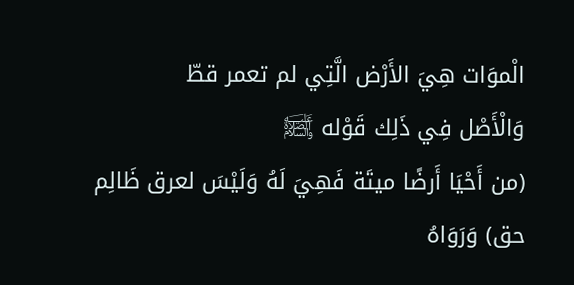الْموَات هِيَ الأَرْض الَّتِي لم تعمر قطّ
وَالْأَصْل فِي ذَلِك قَوْله ﵊
(من أَحْيَا أَرضًا ميتَة فَهِيَ لَهُ وَلَيْسَ لعرق ظَالِم حق) وَرَوَاهُ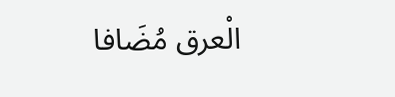الْعرق مُضَافا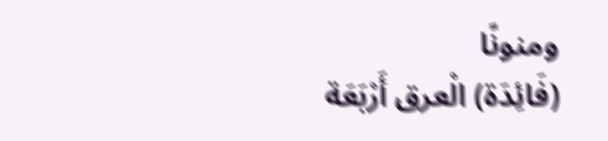ومنونًا
(فَائِدَة) الْعرق أَرْبَعَة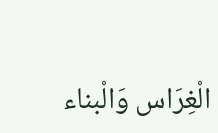الْغِرَاس وَالْبناء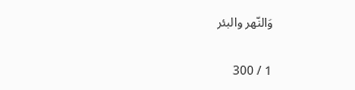وَالنّهر والبئر

1 / 300